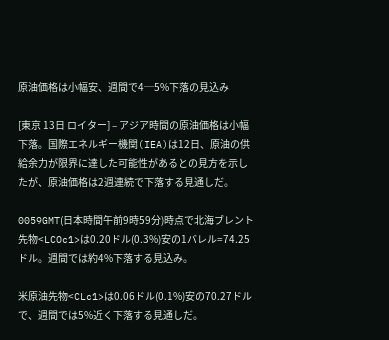原油価格は小幅安、週間で4─5%下落の見込み

[東京 13日 ロイター] – アジア時間の原油価格は小幅下落。国際エネルギー機関(IEA)は12日、原油の供給余力が限界に達した可能性があるとの見方を示したが、原油価格は2週連続で下落する見通しだ。

0059GMT(日本時間午前9時59分)時点で北海ブレント先物<LCOc1>は0.20ドル(0.3%)安の1バレル=74.25ドル。週間では約4%下落する見込み。

米原油先物<CLc1>は0.06ドル(0.1%)安の70.27ドルで、週間では5%近く下落する見通しだ。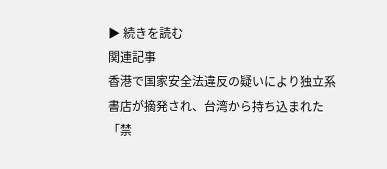▶ 続きを読む
関連記事
香港で国家安全法違反の疑いにより独立系書店が摘発され、台湾から持ち込まれた「禁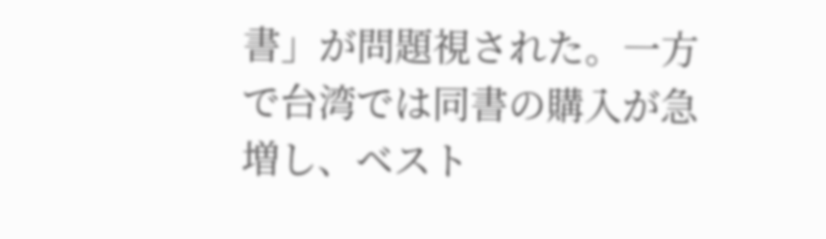書」が問題視された。一方で台湾では同書の購入が急増し、ベスト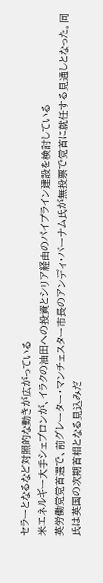セラーとなるなど対照的な動きが広がっている
米エネルギー大手シェブロンが、イラクの油田への投資とシリア経由のパイプライン建設を検討している
英労働党党首選で、前グレーター・マンチェスター市長のアンディ・バーナム氏が無投票で党首に就任する見通しとなった。同氏は英国の次期首相となる見込みだ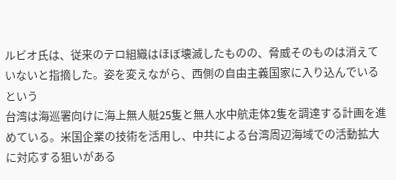ルビオ氏は、従来のテロ組織はほぼ壊滅したものの、脅威そのものは消えていないと指摘した。姿を変えながら、西側の自由主義国家に入り込んでいるという
台湾は海巡署向けに海上無人艇25隻と無人水中航走体2隻を調達する計画を進めている。米国企業の技術を活用し、中共による台湾周辺海域での活動拡大に対応する狙いがある